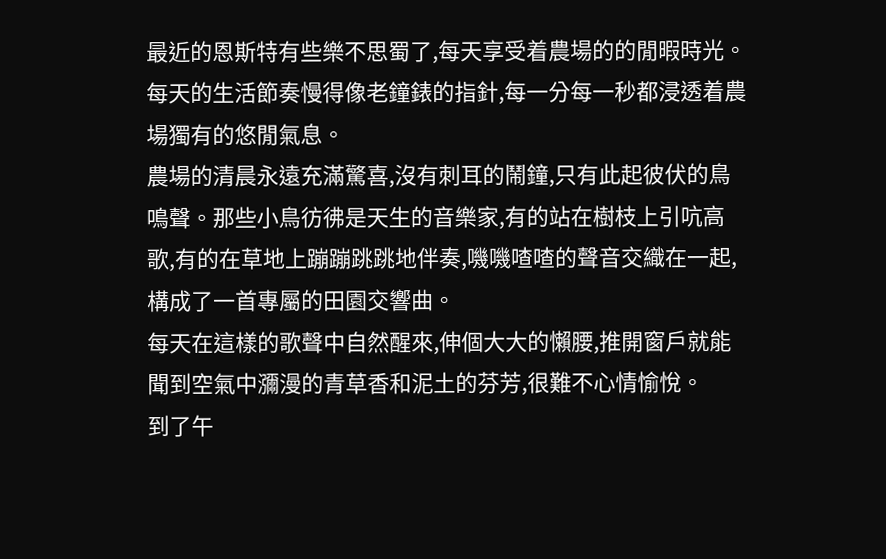最近的恩斯特有些樂不思蜀了,每天享受着農場的的閒暇時光。
每天的生活節奏慢得像老鐘錶的指針,每一分每一秒都浸透着農場獨有的悠閒氣息。
農場的清晨永遠充滿驚喜,沒有刺耳的鬧鐘,只有此起彼伏的鳥鳴聲。那些小鳥彷彿是天生的音樂家,有的站在樹枝上引吭高歌,有的在草地上蹦蹦跳跳地伴奏,嘰嘰喳喳的聲音交織在一起,構成了一首專屬的田園交響曲。
每天在這樣的歌聲中自然醒來,伸個大大的懶腰,推開窗戶就能聞到空氣中瀰漫的青草香和泥土的芬芳,很難不心情愉悅。
到了午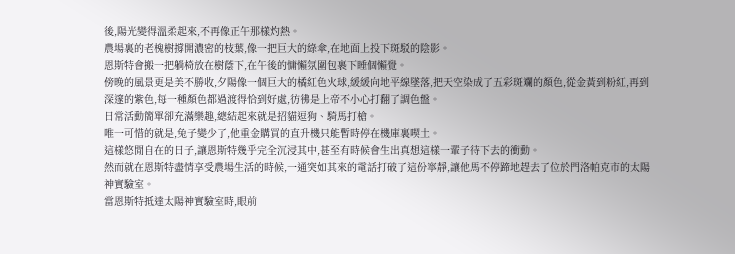後,陽光變得溫柔起來,不再像正午那樣灼熱。
農場裏的老槐樹撐開濃密的枝葉,像一把巨大的綠傘,在地面上投下斑駁的陰影。
恩斯特會搬一把躺椅放在樹蔭下,在午後的慵懶氛圍包裹下睡個懶覺。
傍晚的風景更是美不勝收,夕陽像一個巨大的橘紅色火球,緩緩向地平線墜落,把天空染成了五彩斑斕的顏色,從金黃到粉紅,再到深邃的紫色,每一種顏色都過渡得恰到好處,彷彿是上帝不小心打翻了調色盤。
日常活動簡單卻充滿樂趣,總結起來就是招貓逗狗、騎馬打槍。
唯一可惜的就是,兔子變少了,他重金購買的直升機只能暫時停在機庫裏喫土。
這樣悠閒自在的日子,讓恩斯特幾乎完全沉浸其中,甚至有時候會生出真想這樣一輩子待下去的衝動。
然而就在恩斯特盡情享受農場生活的時候,一通突如其來的電話打破了這份寧靜,讓他馬不停蹄地趕去了位於門洛帕克市的太陽神實驗室。
當恩斯特抵達太陽神實驗室時,眼前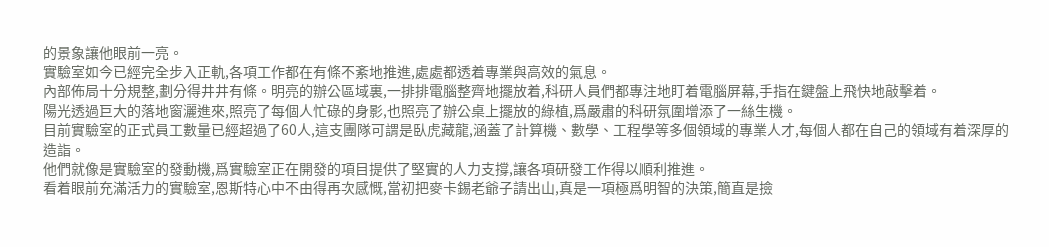的景象讓他眼前一亮。
實驗室如今已經完全步入正軌,各項工作都在有條不紊地推進,處處都透着專業與高效的氣息。
內部佈局十分規整,劃分得井井有條。明亮的辦公區域裏,一排排電腦整齊地擺放着,科研人員們都專注地盯着電腦屏幕,手指在鍵盤上飛快地敲擊着。
陽光透過巨大的落地窗灑進來,照亮了每個人忙碌的身影,也照亮了辦公桌上擺放的綠植,爲嚴肅的科研氛圍增添了一絲生機。
目前實驗室的正式員工數量已經超過了60人,這支團隊可謂是臥虎藏龍,涵蓋了計算機、數學、工程學等多個領域的專業人才,每個人都在自己的領域有着深厚的造詣。
他們就像是實驗室的發動機,爲實驗室正在開發的項目提供了堅實的人力支撐,讓各項研發工作得以順利推進。
看着眼前充滿活力的實驗室,恩斯特心中不由得再次感慨,當初把麥卡錫老爺子請出山,真是一項極爲明智的決策,簡直是撿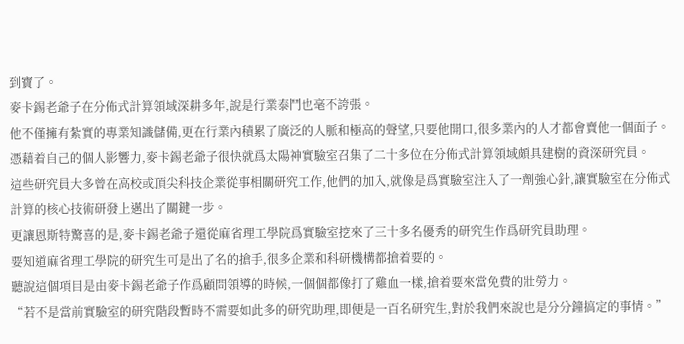到寶了。
麥卡錫老爺子在分佈式計算領域深耕多年,說是行業泰鬥也毫不誇張。
他不僅擁有紮實的專業知識儲備,更在行業內積累了廣泛的人脈和極高的聲望,只要他開口,很多業內的人才都會賣他一個面子。
憑藉着自己的個人影響力,麥卡錫老爺子很快就爲太陽神實驗室召集了二十多位在分佈式計算領域頗具建樹的資深研究員。
這些研究員大多曾在高校或頂尖科技企業從事相關研究工作,他們的加入,就像是爲實驗室注入了一劑強心針,讓實驗室在分佈式計算的核心技術研發上邁出了關鍵一步。
更讓恩斯特驚喜的是,麥卡錫老爺子還從麻省理工學院爲實驗室挖來了三十多名優秀的研究生作爲研究員助理。
要知道麻省理工學院的研究生可是出了名的搶手,很多企業和科研機構都搶着要的。
聽說這個項目是由麥卡錫老爺子作爲顧問領導的時候,一個個都像打了雞血一樣,搶着要來當免費的壯勞力。
“若不是當前實驗室的研究階段暫時不需要如此多的研究助理,即便是一百名研究生,對於我們來說也是分分鐘搞定的事情。”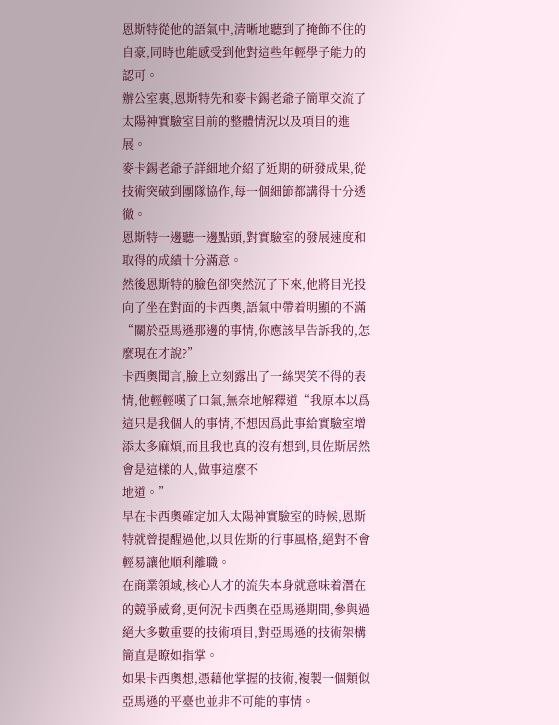恩斯特從他的語氣中,清晰地聽到了掩飾不住的自豪,同時也能感受到他對這些年輕學子能力的認可。
辦公室裏,恩斯特先和麥卡錫老爺子簡單交流了太陽神實驗室目前的整體情況以及項目的進展。
麥卡錫老爺子詳細地介紹了近期的研發成果,從技術突破到團隊協作,每一個細節都講得十分透徹。
恩斯特一邊聽一邊點頭,對實驗室的發展速度和取得的成績十分滿意。
然後恩斯特的臉色卻突然沉了下來,他將目光投向了坐在對面的卡西奧,語氣中帶着明顯的不滿“關於亞馬遜那邊的事情,你應該早告訴我的,怎麼現在才說?”
卡西奧聞言,臉上立刻露出了一絲哭笑不得的表情,他輕輕嘆了口氣,無奈地解釋道“我原本以爲這只是我個人的事情,不想因爲此事給實驗室增添太多麻煩,而且我也真的沒有想到,貝佐斯居然會是這樣的人,做事這麼不
地道。”
早在卡西奧確定加入太陽神實驗室的時候,恩斯特就曾提醒過他,以貝佐斯的行事風格,絕對不會輕易讓他順利離職。
在商業領域,核心人才的流失本身就意味着潛在的競爭威脅,更何況卡西奧在亞馬遜期間,參與過絕大多數重要的技術項目,對亞馬遜的技術架構簡直是瞭如指掌。
如果卡西奧想,憑藉他掌握的技術,複製一個類似亞馬遜的平臺也並非不可能的事情。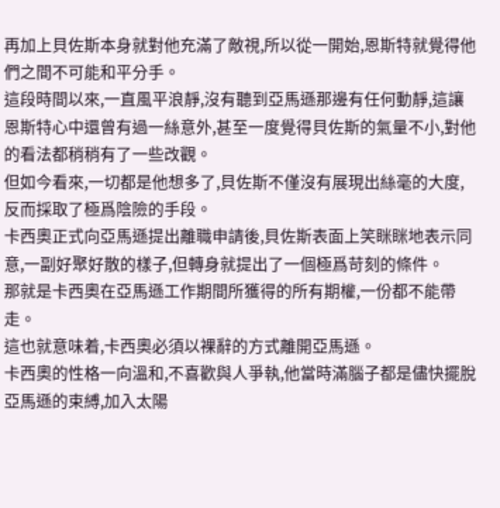再加上貝佐斯本身就對他充滿了敵視,所以從一開始,恩斯特就覺得他們之間不可能和平分手。
這段時間以來,一直風平浪靜,沒有聽到亞馬遜那邊有任何動靜,這讓恩斯特心中還曾有過一絲意外,甚至一度覺得貝佐斯的氣量不小,對他的看法都稍稍有了一些改觀。
但如今看來,一切都是他想多了,貝佐斯不僅沒有展現出絲毫的大度,反而採取了極爲陰險的手段。
卡西奧正式向亞馬遜提出離職申請後,貝佐斯表面上笑眯眯地表示同意,一副好聚好散的樣子,但轉身就提出了一個極爲苛刻的條件。
那就是卡西奧在亞馬遜工作期間所獲得的所有期權,一份都不能帶走。
這也就意味着,卡西奧必須以裸辭的方式離開亞馬遜。
卡西奧的性格一向溫和,不喜歡與人爭執,他當時滿腦子都是儘快擺脫亞馬遜的束縛,加入太陽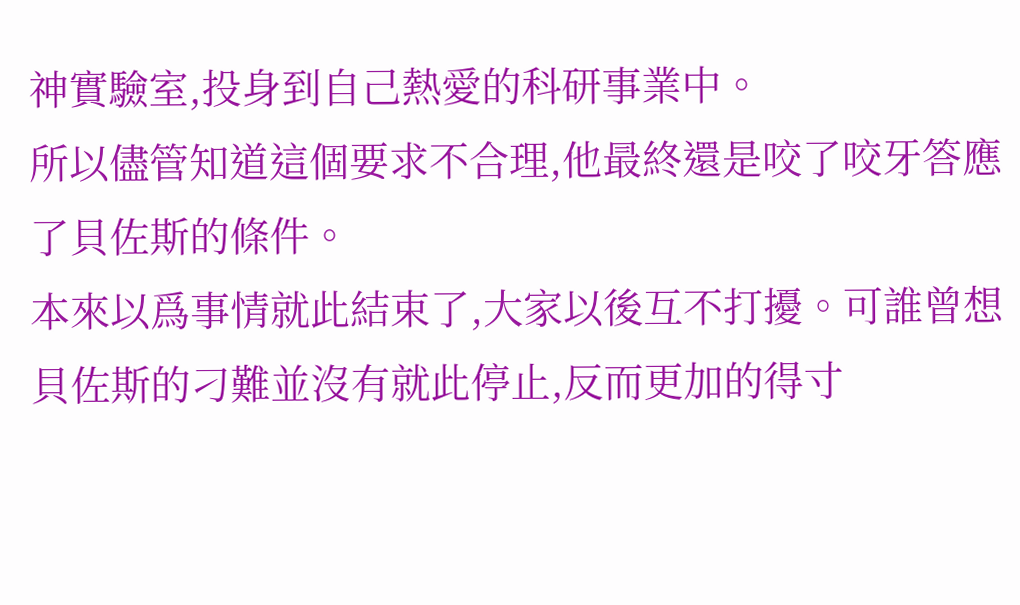神實驗室,投身到自己熱愛的科研事業中。
所以儘管知道這個要求不合理,他最終還是咬了咬牙答應了貝佐斯的條件。
本來以爲事情就此結束了,大家以後互不打擾。可誰曾想貝佐斯的刁難並沒有就此停止,反而更加的得寸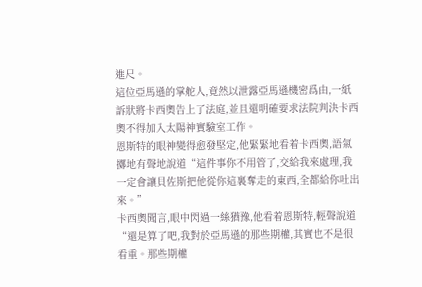進尺。
這位亞馬遜的掌舵人,竟然以泄露亞馬遜機密爲由,一紙訴狀將卡西奧告上了法庭,並且還明確要求法院判決卡西奧不得加入太陽神實驗室工作。
恩斯特的眼神變得愈發堅定,他緊緊地看着卡西奧,語氣擲地有聲地說道“這件事你不用管了,交給我來處理,我一定會讓貝佐斯把他從你這裏奪走的東西,全都給你吐出來。”
卡西奧聞言,眼中閃過一絲猶豫,他看着恩斯特,輕聲說道“還是算了吧,我對於亞馬遜的那些期權,其實也不是很看重。那些期權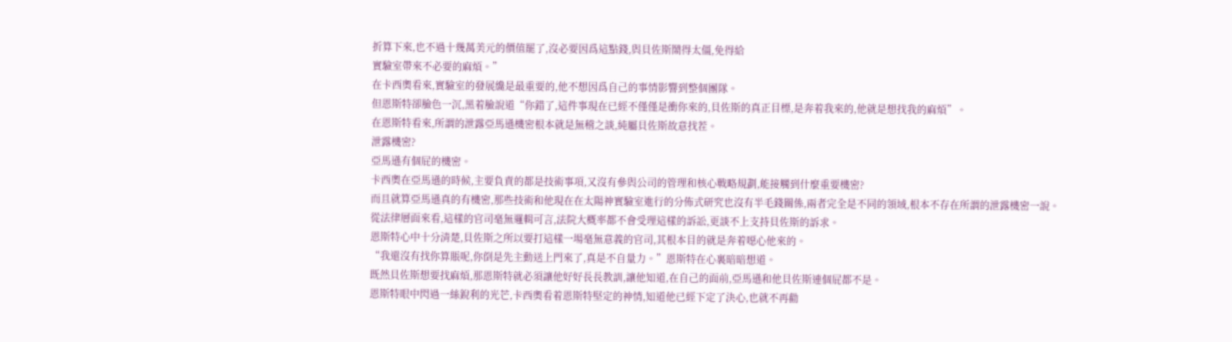折算下來,也不過十幾萬美元的價值罷了,沒必要因爲這點錢,與貝佐斯鬧得太僵,免得給
實驗室帶來不必要的麻煩。”
在卡西奧看來,實驗室的發展纔是最重要的,他不想因爲自己的事情影響到整個團隊。
但恩斯特卻臉色一沉,黑着臉說道“你錯了,這件事現在已經不僅僅是衝你來的,貝佐斯的真正目標,是奔着我來的,他就是想找我的麻煩”。
在恩斯特看來,所謂的泄露亞馬遜機密根本就是無稽之談,純屬貝佐斯故意找茬。
泄露機密?
亞馬遜有個屁的機密。
卡西奧在亞馬遜的時候,主要負責的都是技術事項,又沒有參與公司的管理和核心戰略規劃,能接觸到什麼重要機密?
而且就算亞馬遜真的有機密,那些技術和他現在在太陽神實驗室進行的分佈式研究也沒有半毛錢關係,兩者完全是不同的領域,根本不存在所謂的泄露機密一說。
從法律層面來看,這樣的官司毫無邏輯可言,法院大概率都不會受理這樣的訴訟,更談不上支持貝佐斯的訴求。
恩斯特心中十分清楚,貝佐斯之所以要打這樣一場毫無意義的官司,其根本目的就是奔着噁心他來的。
“我還沒有找你算賬呢,你倒是先主動送上門來了,真是不自量力。”恩斯特在心裏暗暗想道。
既然貝佐斯想要找麻煩,那恩斯特就必須讓他好好長長教訓,讓他知道,在自己的面前,亞馬遜和他貝佐斯連個屁都不是。
恩斯特眼中閃過一絲銳利的光芒,卡西奧看着恩斯特堅定的神情,知道他已經下定了決心,也就不再勸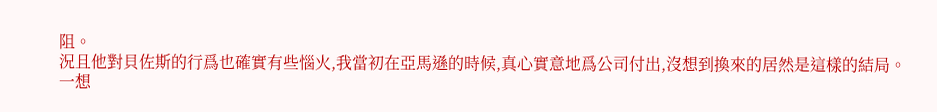阻。
況且他對貝佐斯的行爲也確實有些惱火,我當初在亞馬遜的時候,真心實意地爲公司付出,沒想到換來的居然是這樣的結局。
一想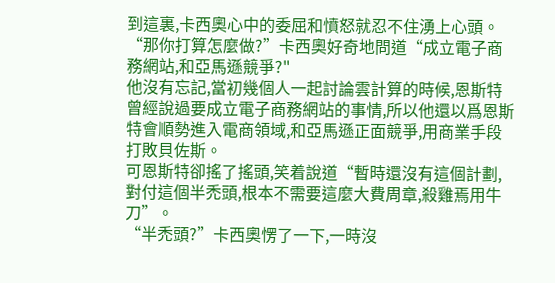到這裏,卡西奧心中的委屈和憤怒就忍不住湧上心頭。
“那你打算怎麼做?”卡西奧好奇地問道“成立電子商務網站,和亞馬遜競爭?"
他沒有忘記,當初幾個人一起討論雲計算的時候,恩斯特曾經說過要成立電子商務網站的事情,所以他還以爲恩斯特會順勢進入電商領域,和亞馬遜正面競爭,用商業手段打敗貝佐斯。
可恩斯特卻搖了搖頭,笑着說道“暫時還沒有這個計劃,對付這個半禿頭,根本不需要這麼大費周章,殺雞焉用牛刀”。
“半禿頭?”卡西奧愣了一下,一時沒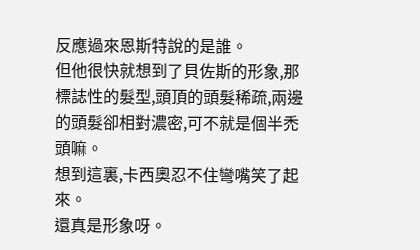反應過來恩斯特說的是誰。
但他很快就想到了貝佐斯的形象,那標誌性的髮型,頭頂的頭髮稀疏,兩邊的頭髮卻相對濃密,可不就是個半禿頭嘛。
想到這裏,卡西奧忍不住彎嘴笑了起來。
還真是形象呀。